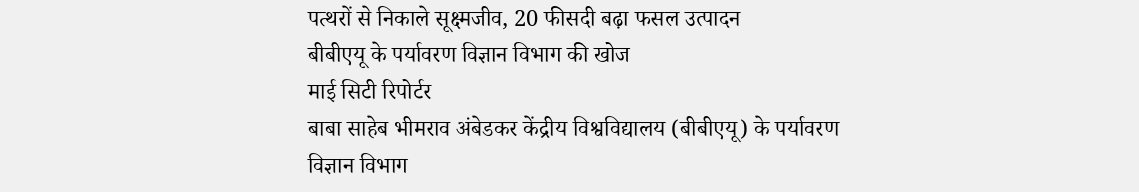पत्थरों से निकाले सूक्ष्मजीव, 20 फीसदी बढ़ा फसल उत्पादन
बीबीएयू के पर्यावरण विज्ञान विभाग की खोज
माई सिटी रिपोर्टर
बाबा साहेब भीमराव अंबेडकर केंद्रीय विश्वविद्यालय (बीबीएयू) के पर्यावरण विज्ञान विभाग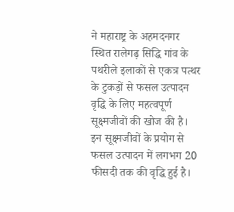ने महाराष्ट्र के अहमदनगर स्थित रालेगढ़ सिद्धि गांव के पथरीले इलाकों से एकत्र पत्थर के टुकड़ों से फसल उत्पादन वृद्धि के लिए महत्वपूर्ण सूक्ष्मजीवों की खोज की है। इन सूक्ष्मजीवों के प्रयोग से फसल उत्पादन में लगभग 20 फीसदी तक की वृद्धि हुई है।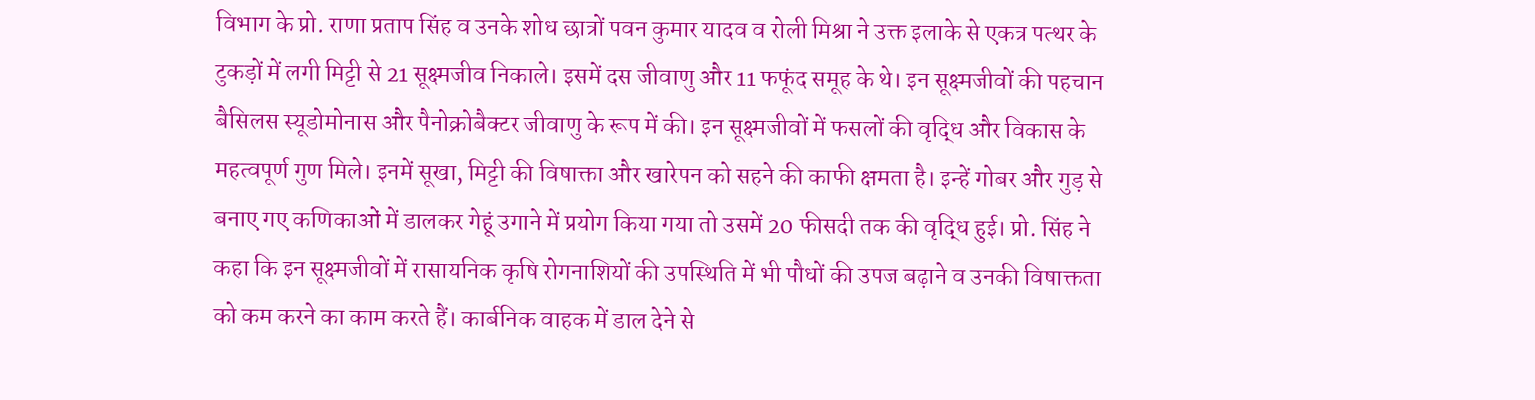विभाग के प्रो. राणा प्रताप सिंह व उनके शोध छात्रों पवन कुमार यादव व रोली मिश्रा ने उक्त इलाके से एकत्र पत्थर के टुकड़ों में लगी मिट्टी से 21 सूक्ष्मजीव निकाले। इसमें दस जीवाणु और 11 फफूंद समूह के थे। इन सूक्ष्मजीवों की पहचान बैसिलस स्यूडोमोनास और पैनोक्रोबैक्टर जीवाणु के रूप में की। इन सूक्ष्मजीवों में फसलों की वृद्धि और विकास के महत्वपूर्ण गुण मिले। इनमें सूखा, मिट्टी की विषाक्ता और खारेपन को सहने की काफी क्षमता है। इन्हें गोबर और गुड़ से बनाए गए कणिकाओं में डालकर गेहूं उगाने में प्रयोग किया गया तो उसमें 20 फीसदी तक की वृद्धि हुई। प्रो. सिंह ने कहा कि इन सूक्ष्मजीवों में रासायनिक कृषि रोगनाशियों की उपस्थिति में भी पौधों की उपज बढ़ाने व उनकी विषाक्तता को कम करने का काम करते हैं। कार्बनिक वाहक में डाल देने से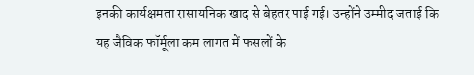इनकी कार्यक्षमता रासायनिक खाद से बेहतर पाई गई। उन्होंने उम्मीद जताई कि यह जैविक फॉर्मूला कम लागत में फसलों के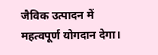जैविक उत्पादन में महत्वपूर्ण योगदान देगा।